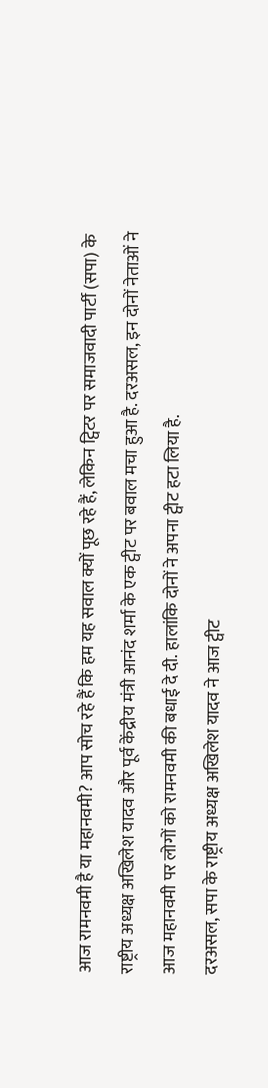आज रामनवमी है या महानवमी? आप सोच रहे हैं कि हम यह सवाल क्यों पूछ रहे हैं, लेकिन ट्विटर पर समाजवादी पार्टी (सपा) के राष्ट्रीय अध्यक्ष अखिलेश यादव और पूर्व केंद्रीय मंत्री आनंद शर्मा के एक ट्वीट पर बवाल मचा हुआ है. दरअसल, इन दोनों नेताओं ने आज महानवमी पर लोगों को रामनवमी की बधाई दे दी. हालांकि दोनों ने अपना ट्वीट हटा लिया है.
दरअसल, सपा के राष्ट्रीय अध्यक्ष अखिलेश यादव ने आज ट्वीट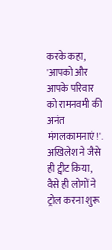करके कहा, 'आपको और आपके परिवार को रामनवमी की अनंत मंगलकामनाएं!'. अखिलेश ने जैसे ही ट्वीट किया, वैसे ही लोगों ने ट्रोल करना शुरू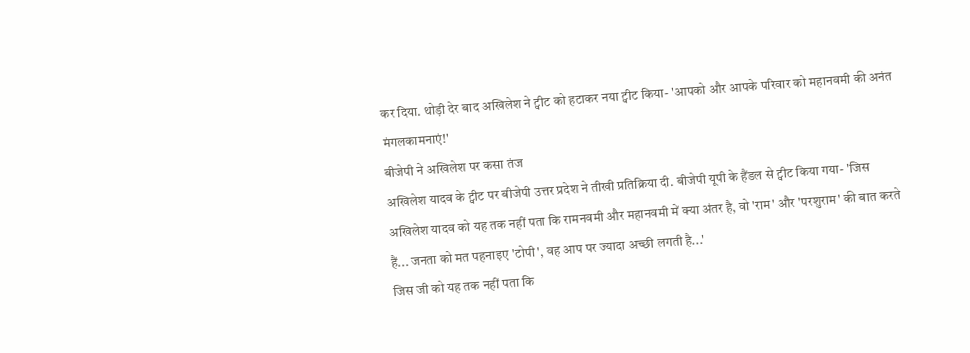कर दिया. थोड़ी देर बाद अखिलेश ने ट्वीट को हटाकर नया ट्वीट किया- 'आपको और आपके परिवार को महानवमी की अनंत मंगलकामनाएं!'
बीजेपी ने अखिलेश पर कसा तंज
अखिलेश यादव के ट्वीट पर बीजेपी उत्तर प्रदेश ने तीखी प्रतिक्रिया दी. बीजेपी यूपी के हैंडल से ट्वीट किया गया- 'जिस
अखिलेश यादव को यह तक नहीं पता कि रामनवमी और महानवमी में क्या अंतर है, वो 'राम' और 'परशुराम' की बात करते हैं... जनता को मत पहनाइए 'टोपी', वह आप पर ज्यादा अच्छी लगती है...'
जिस जी को यह तक नहीं पता कि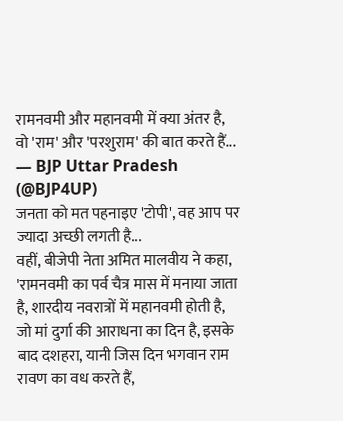रामनवमी और महानवमी में क्या अंतर है, वो 'राम' और 'परशुराम' की बात करते हैं...
— BJP Uttar Pradesh (@BJP4UP)
जनता को मत पहनाइए 'टोपी', वह आप पर ज्यादा अच्छी लगती है...
वहीं, बीजेपी नेता अमित मालवीय ने कहा, 'रामनवमी का पर्व चैत्र मास में मनाया जाता है, शारदीय नवरात्रों में महानवमी होती है, जो मां दुर्गा की आराधना का दिन है, इसके बाद दशहरा, यानी जिस दिन भगवान राम रावण का वध करते हैं,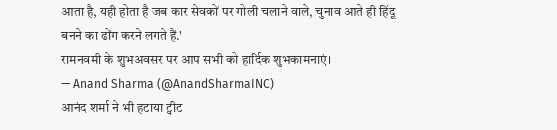आता है, यही होता है जब कार सेवकों पर गोली चलाने वाले, चुनाव आते ही हिंदू बनने का ढोंग करने लगते हैं.'
रामनवमी के शुभअवसर पर आप सभी को हार्दिक शुभकामनाएं।
— Anand Sharma (@AnandSharmaINC)
आनंद शर्मा ने भी हटाया ट्वीट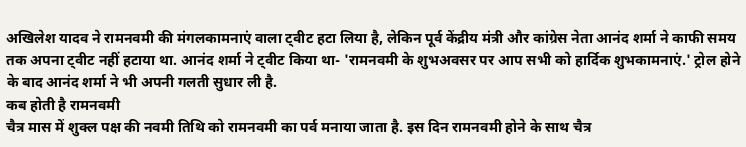अखिलेश यादव ने रामनवमी की मंगलकामनाएं वाला ट्वीट हटा लिया है, लेकिन पूर्व केंद्रीय मंत्री और कांग्रेस नेता आनंद शर्मा ने काफी समय तक अपना ट्वीट नहीं हटाया था. आनंद शर्मा ने ट्वीट किया था- 'रामनवमी के शुभअवसर पर आप सभी को हार्दिक शुभकामनाएं.' ट्रोल होने के बाद आनंद शर्मा ने भी अपनी गलती सुधार ली है.
कब होती है रामनवमी
चैत्र मास में शुक्ल पक्ष की नवमी तिथि को रामनवमी का पर्व मनाया जाता है. इस दिन रामनवमी होने के साथ चैत्र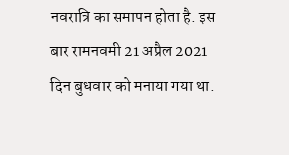नवरात्रि का समापन होता है. इस बार रामनवमी 21 अप्रैल 2021 दिन बुधवार को मनाया गया था.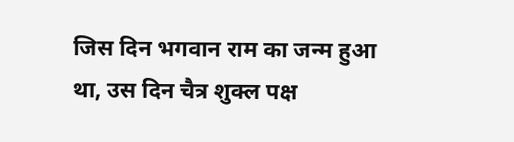जिस दिन भगवान राम का जन्म हुआ था, उस दिन चैत्र शुक्ल पक्ष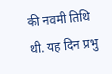की नवमी तिथि थी. यह दिन प्रभु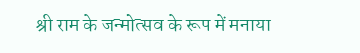श्री राम के जन्मोत्सव के रूप में मनाया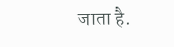जाता है.